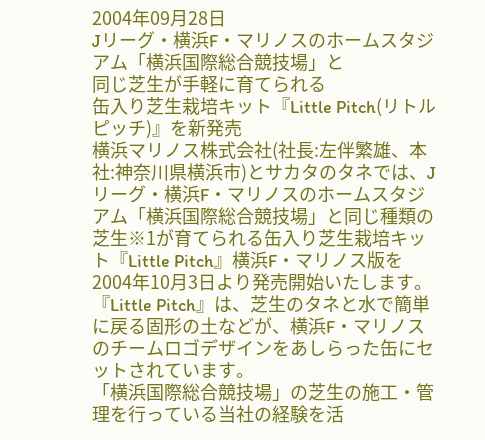2004年09月28日
Jリーグ・横浜F・マリノスのホームスタジアム「横浜国際総合競技場」と
同じ芝生が手軽に育てられる
缶入り芝生栽培キット『Little Pitch(リトルピッチ)』を新発売
横浜マリノス株式会社(社長:左伴繁雄、本社:神奈川県横浜市)とサカタのタネでは、Jリーグ・横浜F・マリノスのホームスタジアム「横浜国際総合競技場」と同じ種類の芝生※1が育てられる缶入り芝生栽培キット『Little Pitch』横浜F・マリノス版を2004年10月3日より発売開始いたします。
『Little Pitch』は、芝生のタネと水で簡単に戻る固形の土などが、横浜F・マリノスのチームロゴデザインをあしらった缶にセットされています。
「横浜国際総合競技場」の芝生の施工・管理を行っている当社の経験を活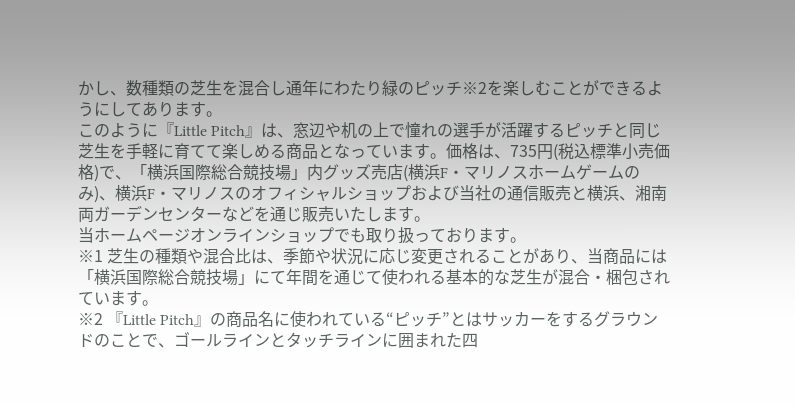かし、数種類の芝生を混合し通年にわたり緑のピッチ※2を楽しむことができるようにしてあります。
このように『Little Pitch』は、窓辺や机の上で憧れの選手が活躍するピッチと同じ芝生を手軽に育てて楽しめる商品となっています。価格は、735円(税込標準小売価格)で、「横浜国際総合競技場」内グッズ売店(横浜F・マリノスホームゲームのみ)、横浜F・マリノスのオフィシャルショップおよび当社の通信販売と横浜、湘南両ガーデンセンターなどを通じ販売いたします。
当ホームページオンラインショップでも取り扱っております。
※1 芝生の種類や混合比は、季節や状況に応じ変更されることがあり、当商品には「横浜国際総合競技場」にて年間を通じて使われる基本的な芝生が混合・梱包されています。
※2 『Little Pitch』の商品名に使われている“ピッチ”とはサッカーをするグラウンドのことで、ゴールラインとタッチラインに囲まれた四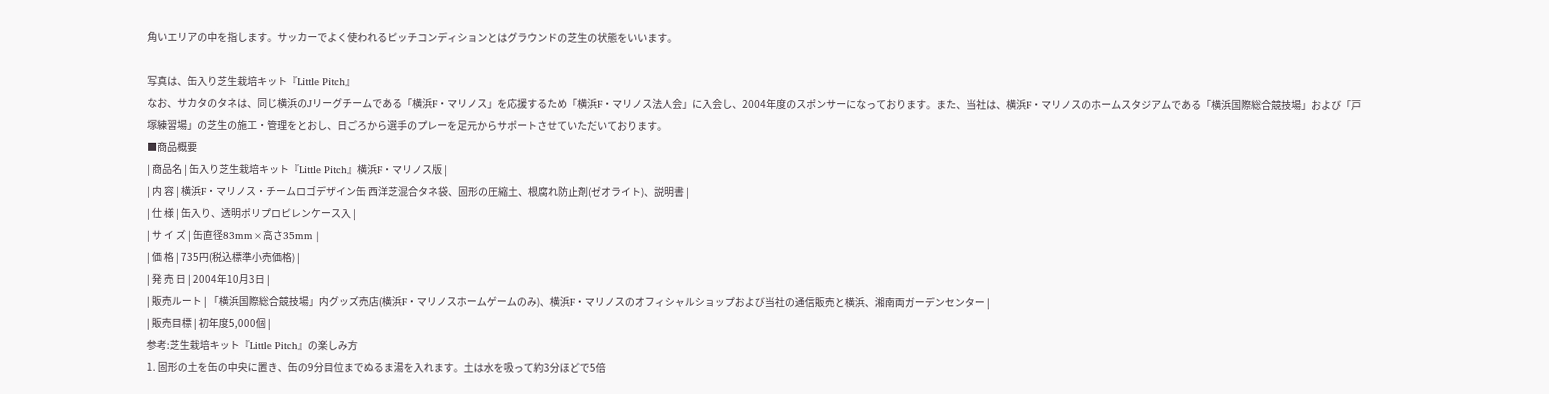角いエリアの中を指します。サッカーでよく使われるピッチコンディションとはグラウンドの芝生の状態をいいます。

写真は、缶入り芝生栽培キット『Little Pitch』
なお、サカタのタネは、同じ横浜のJリーグチームである「横浜F・マリノス」を応援するため「横浜F・マリノス法人会」に入会し、2004年度のスポンサーになっております。また、当社は、横浜F・マリノスのホームスタジアムである「横浜国際総合競技場」および「戸塚練習場」の芝生の施工・管理をとおし、日ごろから選手のプレーを足元からサポートさせていただいております。
■商品概要
| 商品名 | 缶入り芝生栽培キット『Little Pitch』横浜F・マリノス版 |
| 内 容 | 横浜F・マリノス・チームロゴデザイン缶 西洋芝混合タネ袋、固形の圧縮土、根腐れ防止剤(ゼオライト)、説明書 |
| 仕 様 | 缶入り、透明ポリプロピレンケース入 |
| サ イ ズ | 缶直径83mm×高さ35mm |
| 価 格 | 735円(税込標準小売価格) |
| 発 売 日 | 2004年10月3日 |
| 販売ルート | 「横浜国際総合競技場」内グッズ売店(横浜F・マリノスホームゲームのみ)、横浜F・マリノスのオフィシャルショップおよび当社の通信販売と横浜、湘南両ガーデンセンター |
| 販売目標 | 初年度5,000個 |
参考:芝生栽培キット『Little Pitch』の楽しみ方
1. 固形の土を缶の中央に置き、缶の9分目位までぬるま湯を入れます。土は水を吸って約3分ほどで5倍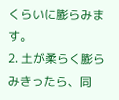くらいに膨らみます。
2. 土が柔らく膨らみきったら、同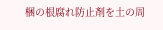梱の根腐れ防止剤を土の周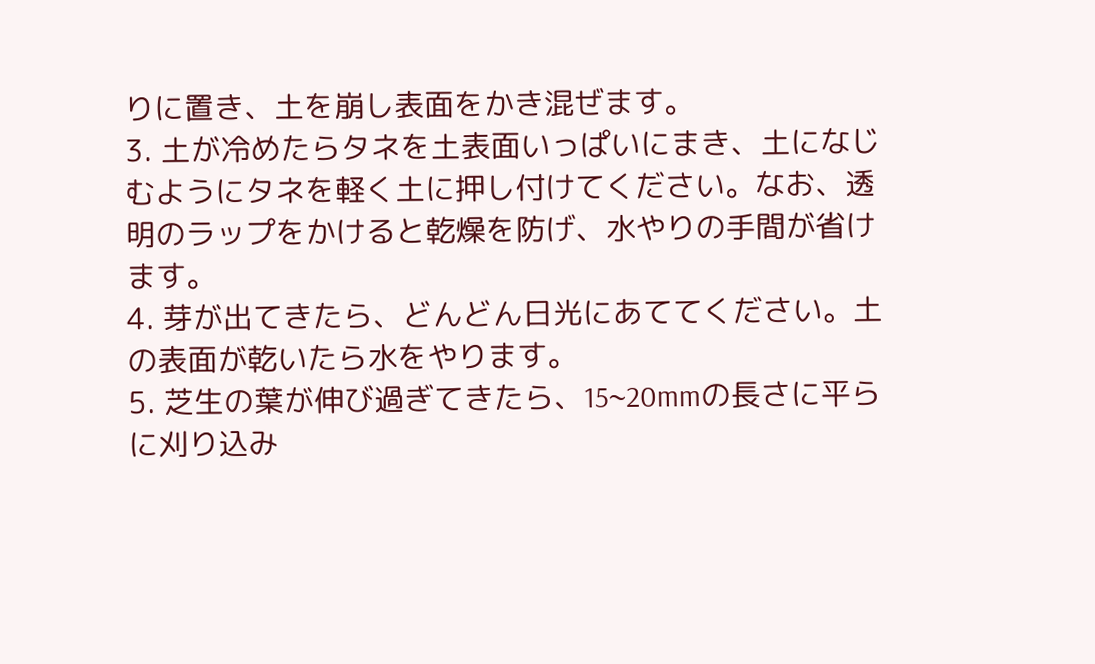りに置き、土を崩し表面をかき混ぜます。
3. 土が冷めたらタネを土表面いっぱいにまき、土になじむようにタネを軽く土に押し付けてください。なお、透明のラップをかけると乾燥を防げ、水やりの手間が省けます。
4. 芽が出てきたら、どんどん日光にあててください。土の表面が乾いたら水をやります。
5. 芝生の葉が伸び過ぎてきたら、15~20mmの長さに平らに刈り込み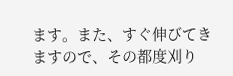ます。また、すぐ伸びてきますので、その都度刈り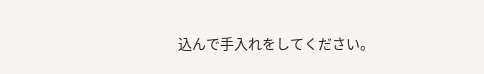込んで手入れをしてください。